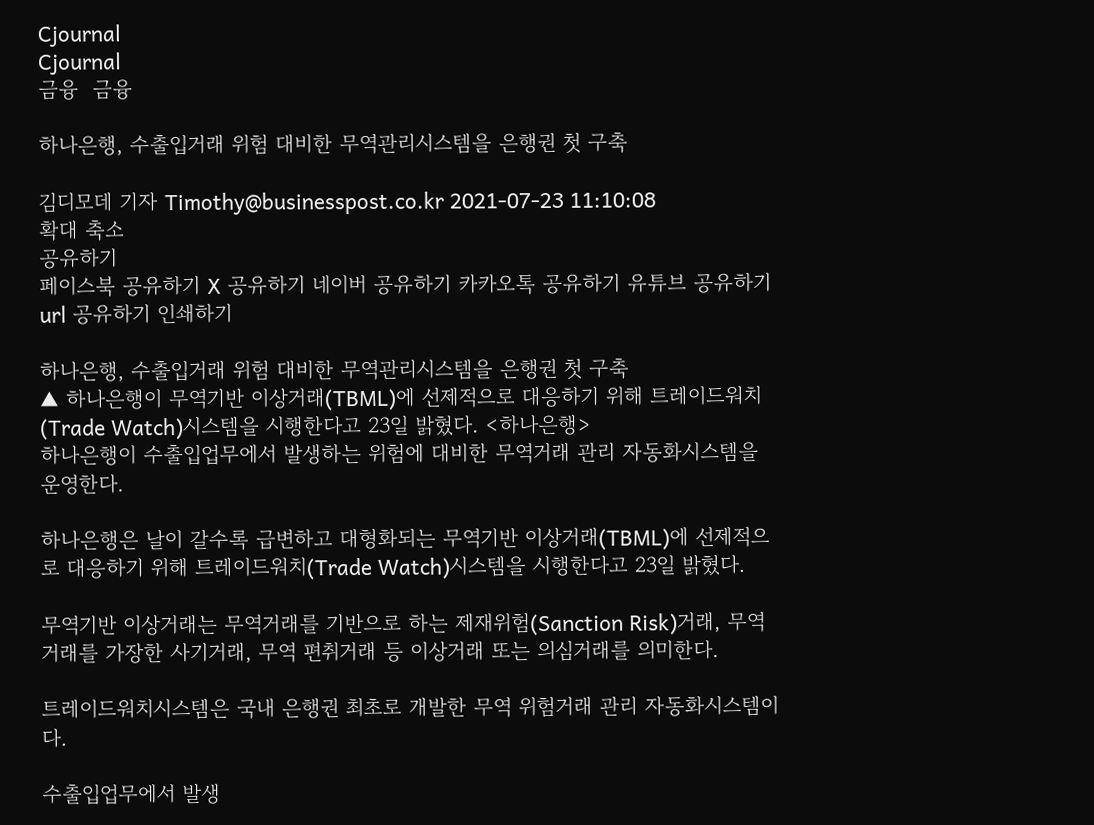Cjournal
Cjournal
금융  금융

하나은행, 수출입거래 위험 대비한 무역관리시스템을 은행권 첫 구축

김디모데 기자 Timothy@businesspost.co.kr 2021-07-23 11:10:08
확대 축소
공유하기
페이스북 공유하기 X 공유하기 네이버 공유하기 카카오톡 공유하기 유튜브 공유하기 url 공유하기 인쇄하기

하나은행, 수출입거래 위험 대비한 무역관리시스템을 은행권 첫 구축
▲ 하나은행이 무역기반 이상거래(TBML)에 선제적으로 대응하기 위해 트레이드워치(Trade Watch)시스템을 시행한다고 23일 밝혔다. <하나은행>
하나은행이 수출입업무에서 발생하는 위험에 대비한 무역거래 관리 자동화시스템을 운영한다.

하나은행은 날이 갈수록 급변하고 대형화되는 무역기반 이상거래(TBML)에 선제적으로 대응하기 위해 트레이드워치(Trade Watch)시스템을 시행한다고 23일 밝혔다.

무역기반 이상거래는 무역거래를 기반으로 하는 제재위험(Sanction Risk)거래, 무역거래를 가장한 사기거래, 무역 편취거래 등 이상거래 또는 의심거래를 의미한다.

트레이드워치시스템은 국내 은행권 최초로 개발한 무역 위험거래 관리 자동화시스템이다.

수출입업무에서 발생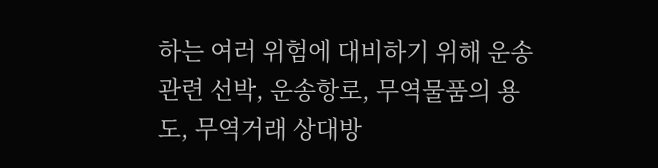하는 여러 위험에 대비하기 위해 운송 관련 선박, 운송항로, 무역물품의 용도, 무역거래 상대방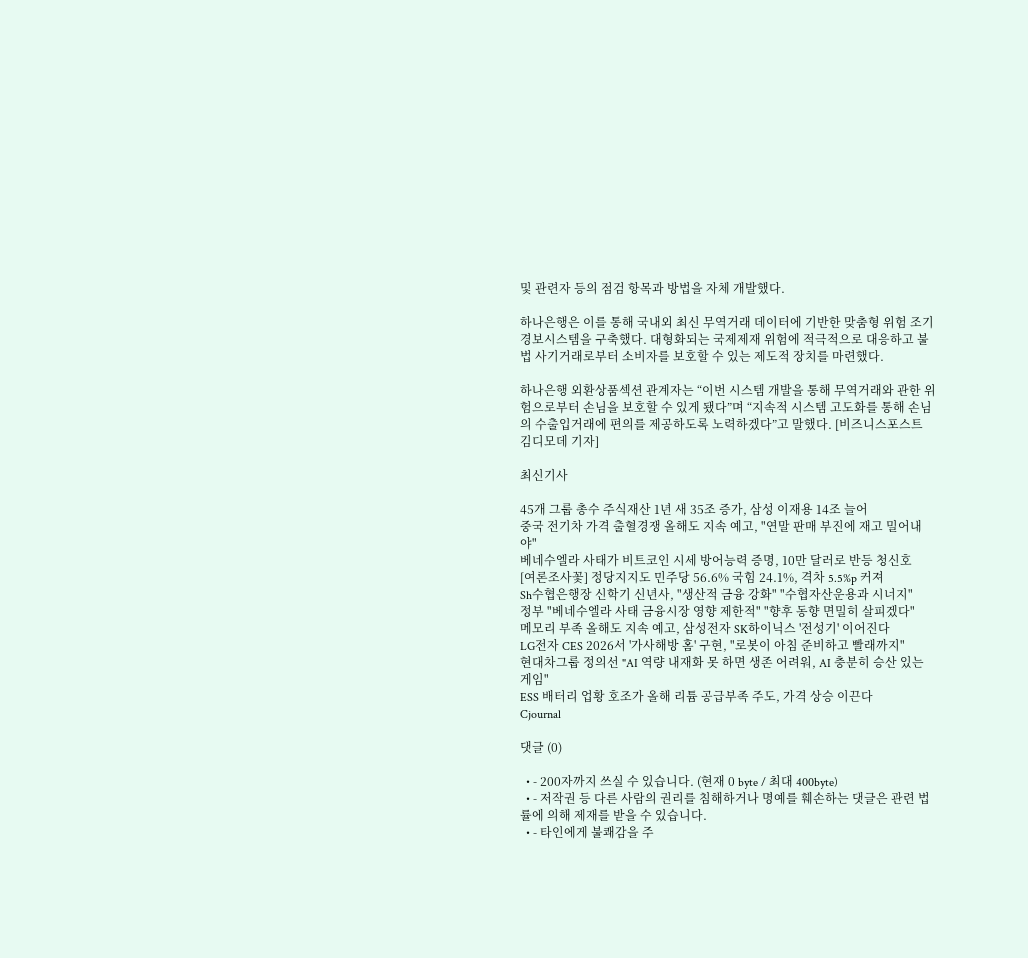및 관련자 등의 점검 항목과 방법을 자체 개발했다.

하나은행은 이를 통해 국내외 최신 무역거래 데이터에 기반한 맞춤형 위험 조기경보시스템을 구축했다. 대형화되는 국제제재 위험에 적극적으로 대응하고 불법 사기거래로부터 소비자를 보호할 수 있는 제도적 장치를 마련했다.

하나은행 외환상품섹션 관계자는 “이번 시스템 개발을 통해 무역거래와 관한 위험으로부터 손님을 보호할 수 있게 됐다”며 “지속적 시스템 고도화를 통해 손님의 수출입거래에 편의를 제공하도록 노력하겠다”고 말했다. [비즈니스포스트 김디모데 기자]

최신기사

45개 그룹 총수 주식재산 1년 새 35조 증가, 삼성 이재용 14조 늘어
중국 전기차 가격 출혈경쟁 올해도 지속 예고, "연말 판매 부진에 재고 밀어내야"
베네수엘라 사태가 비트코인 시세 방어능력 증명, 10만 달러로 반등 청신호
[여론조사꽃] 정당지지도 민주당 56.6% 국힘 24.1%, 격차 5.5%p 커져
Sh수협은행장 신학기 신년사, "생산적 금융 강화" "수협자산운용과 시너지"
정부 "베네수엘라 사태 금융시장 영향 제한적" "향후 동향 면밀히 살피겠다"
메모리 부족 올해도 지속 예고, 삼성전자 SK하이닉스 '전성기' 이어진다
LG전자 CES 2026서 '가사해방 홈' 구현, "로봇이 아침 준비하고 빨래까지"
현대차그룹 정의선 "AI 역량 내재화 못 하면 생존 어려워, AI 충분히 승산 있는 게임"
ESS 배터리 업황 호조가 올해 리튬 공급부족 주도, 가격 상승 이끈다
Cjournal

댓글 (0)

  • - 200자까지 쓰실 수 있습니다. (현재 0 byte / 최대 400byte)
  • - 저작권 등 다른 사람의 권리를 침해하거나 명예를 훼손하는 댓글은 관련 법률에 의해 제재를 받을 수 있습니다.
  • - 타인에게 불쾌감을 주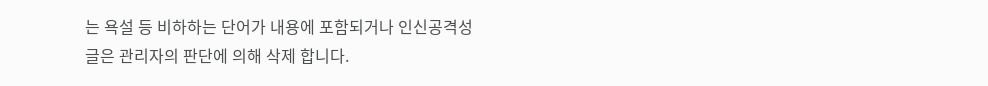는 욕설 등 비하하는 단어가 내용에 포함되거나 인신공격성 글은 관리자의 판단에 의해 삭제 합니다.